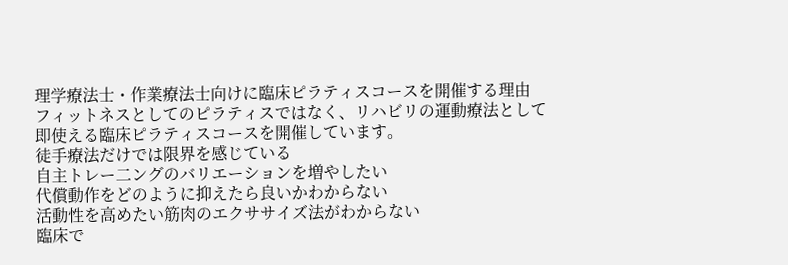理学療法士・作業療法士向けに臨床ピラティスコースを開催する理由
フィットネスとしてのピラティスではなく、リハビリの運動療法として即使える臨床ピラティスコースを開催しています。
徒手療法だけでは限界を感じている
自主トレー二ングのバリエーションを増やしたい
代償動作をどのように抑えたら良いかわからない
活動性を高めたい筋肉のエクササイズ法がわからない
臨床で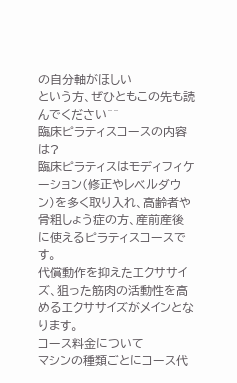の自分軸がほしい
という方、ぜひともこの先も読んでください^^
臨床ピラティスコースの内容は?
臨床ピラティスはモディフィケーション(修正やレベルダウン)を多く取り入れ、高齢者や骨粗しょう症の方、産前産後に使えるピラティスコースです。
代償動作を抑えたエクササイズ、狙った筋肉の活動性を高めるエクササイズがメインとなります。
コース料金について
マシンの種類ごとにコース代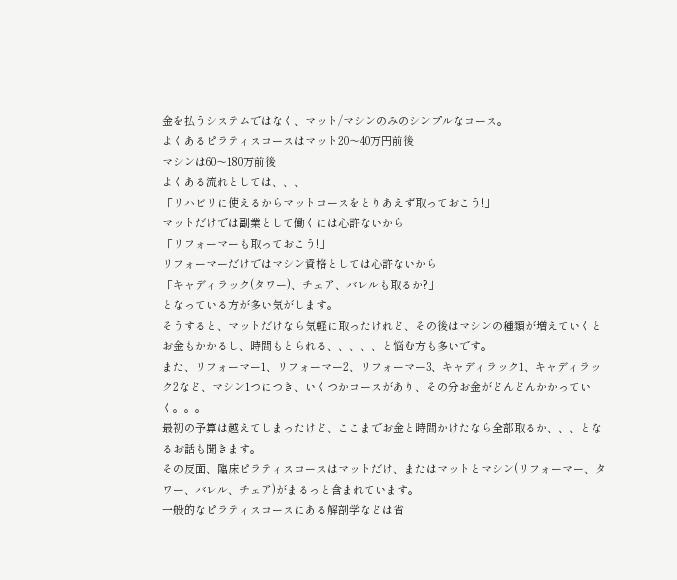金を払うシステムではなく、マット/マシンのみのシンプルなコース。
よくあるピラティスコースはマット20〜40万円前後
マシンは60〜180万前後
よくある流れとしては、、、
「リハビリに使えるからマットコースをとりあえず取っておこう!」
マットだけでは副業として働くには心許ないから
「リフォーマーも取っておこう!」
リフォーマーだけではマシン資格としては心許ないから
「キャディラック(タワー)、チェア、バレルも取るか?」
となっている方が多い気がします。
そうすると、マットだけなら気軽に取ったけれど、その後はマシンの種類が増えていくとお金もかかるし、時間もとられる、、、、、と悩む方も多いです。
また、リフォーマー1、リフォーマー2、リフォーマー3、キャディラック1、キャディラック2など、マシン1つにつき、いくつかコースがあり、その分お金がどんどんかかっていく。。。
最初の予算は越えてしまったけど、ここまでお金と時間かけたなら全部取るか、、、となるお話も聞きます。
その反面、臨床ピラティスコースはマットだけ、またはマットとマシン(リフォーマー、タワー、バレル、チェア)がまるっと含まれています。
一般的なピラティスコースにある解剖学などは省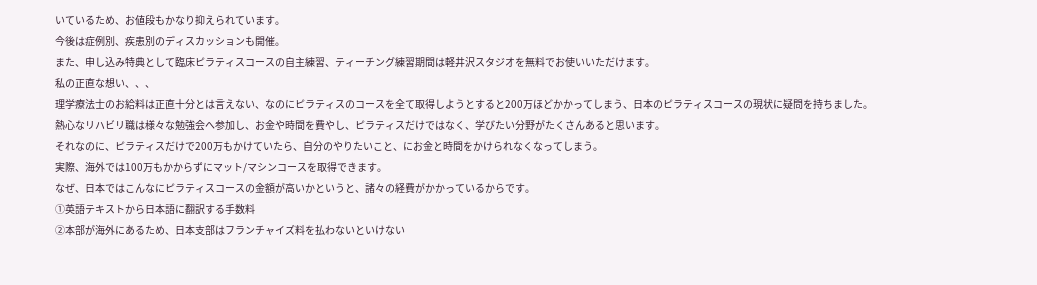いているため、お値段もかなり抑えられています。
今後は症例別、疾患別のディスカッションも開催。
また、申し込み特典として臨床ピラティスコースの自主練習、ティーチング練習期間は軽井沢スタジオを無料でお使いいただけます。
私の正直な想い、、、
理学療法士のお給料は正直十分とは言えない、なのにピラティスのコースを全て取得しようとすると200万ほどかかってしまう、日本のピラティスコースの現状に疑問を持ちました。
熱心なリハビリ職は様々な勉強会へ参加し、お金や時間を費やし、ピラティスだけではなく、学びたい分野がたくさんあると思います。
それなのに、ピラティスだけで200万もかけていたら、自分のやりたいこと、にお金と時間をかけられなくなってしまう。
実際、海外では100万もかからずにマット/マシンコースを取得できます。
なぜ、日本ではこんなにピラティスコースの金額が高いかというと、諸々の経費がかかっているからです。
①英語テキストから日本語に翻訳する手数料
②本部が海外にあるため、日本支部はフランチャイズ料を払わないといけない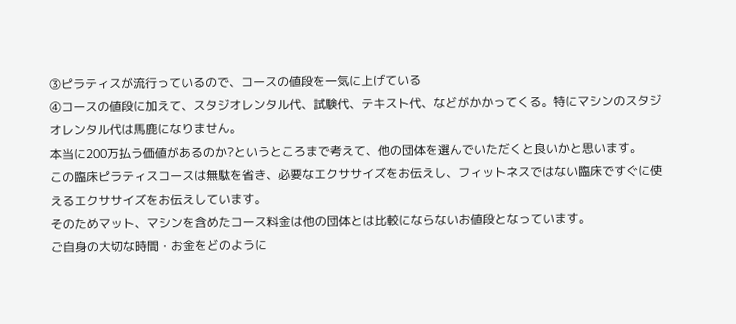③ピラティスが流行っているので、コースの値段を一気に上げている
④コースの値段に加えて、スタジオレンタル代、試験代、テキスト代、などがかかってくる。特にマシンのスタジオレンタル代は馬鹿になりません。
本当に200万払う価値があるのか?というところまで考えて、他の団体を選んでいただくと良いかと思います。
この臨床ピラティスコースは無駄を省き、必要なエクササイズをお伝えし、フィットネスではない臨床ですぐに使えるエクササイズをお伝えしています。
そのためマット、マシンを含めたコース料金は他の団体とは比較にならないお値段となっています。
ご自身の大切な時間・お金をどのように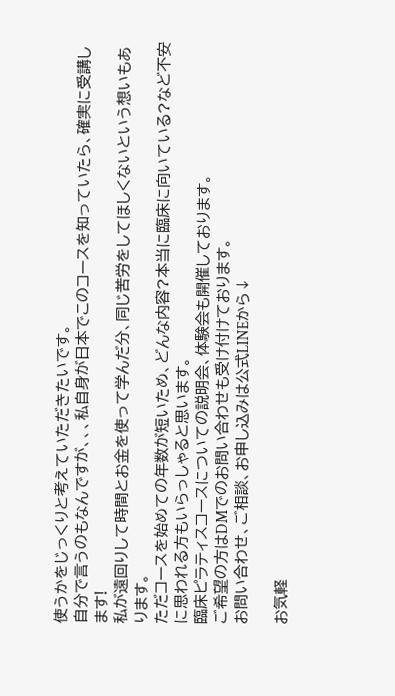使うかをじっくりと考えていただきたいです。
自分で言うのもなんですが、、、私自身が日本でこのコースを知っていたら、確実に受講します!
私が遠回りして時間とお金を使って学んだ分、同じ苦労をしてほしくないという想いもあります。
ただコースを始めての年数が短いため、どんな内容?本当に臨床に向いている?など不安に思われる方もいらっしゃると思います。
臨床ピラティスコースについての説明会、体験会も開催しております。
ご希望の方はDMでのお問い合わせも受け付けております。
お問い合わせ、ご相談、お申し込みは公式LINEから↓

お気軽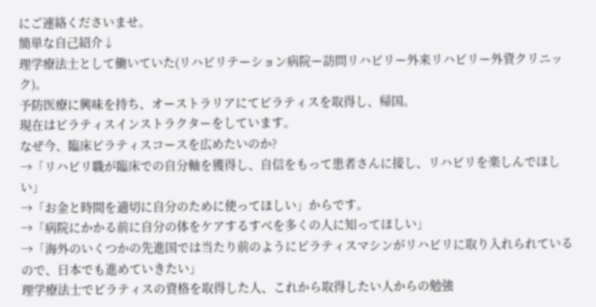にご連絡くださいませ。
簡単な自己紹介↓
理学療法士として働いていた(リハビリテーション病院ー訪問リハビリー外来リハビリー外資クリニック)。
予防医療に興味を持ち、オーストラリアにてピラティスを取得し、帰国。
現在はピラティスインストラクターをしています。
なぜ今、臨床ピラティスコースを広めたいのか?
→「リハビリ職が臨床での自分軸を獲得し、自信をもって患者さんに接し、リハビリを楽しんでほしい」
→「お金と時間を適切に自分のために使ってほしい」からです。
→「病院にかかる前に自分の体をケアするすべを多くの人に知ってほしい」
→「海外のいくつかの先進国では当たり前のようにピラティスマシンがリハビリに取り入れられているので、日本でも進めていきたい」
理学療法士でピラティスの資格を取得した人、これから取得したい人からの勉強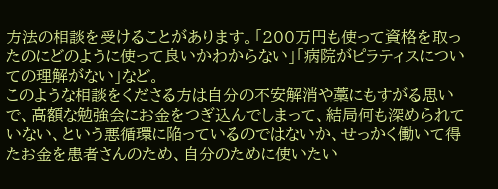方法の相談を受けることがあります。「200万円も使って資格を取ったのにどのように使って良いかわからない」「病院がピラティスについての理解がない」など。
このような相談をくださる方は自分の不安解消や藁にもすがる思いで、高額な勉強会にお金をつぎ込んでしまって、結局何も深められていない、という悪循環に陥っているのではないか、せっかく働いて得たお金を患者さんのため、自分のために使いたい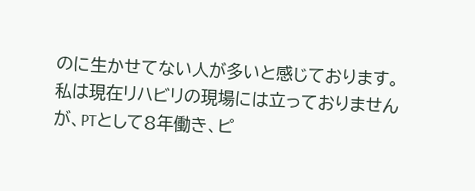のに生かせてない人が多いと感じております。
私は現在リハビリの現場には立っておりませんが、PTとして8年働き、ピ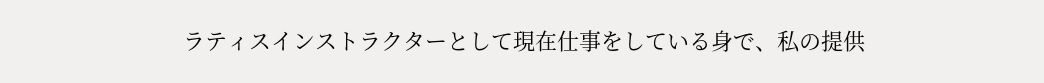ラティスインストラクターとして現在仕事をしている身で、私の提供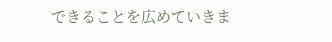できることを広めていきま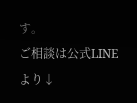す。
ご相談は公式LINEより↓